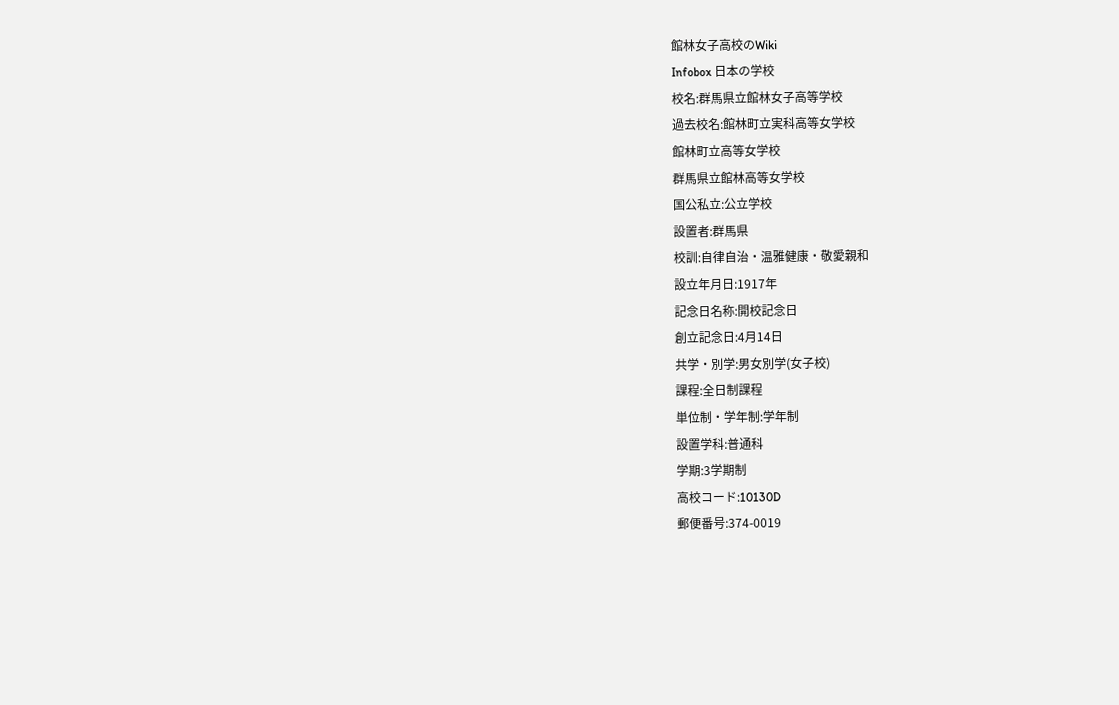館林女子高校のWiki
Infobox 日本の学校
校名:群馬県立館林女子高等学校
過去校名:館林町立実科高等女学校
館林町立高等女学校
群馬県立館林高等女学校
国公私立:公立学校
設置者:群馬県
校訓:自律自治・温雅健康・敬愛親和
設立年月日:1917年
記念日名称:開校記念日
創立記念日:4月14日
共学・別学:男女別学(女子校)
課程:全日制課程
単位制・学年制:学年制
設置学科:普通科
学期:3学期制
高校コード:10130D
郵便番号:374-0019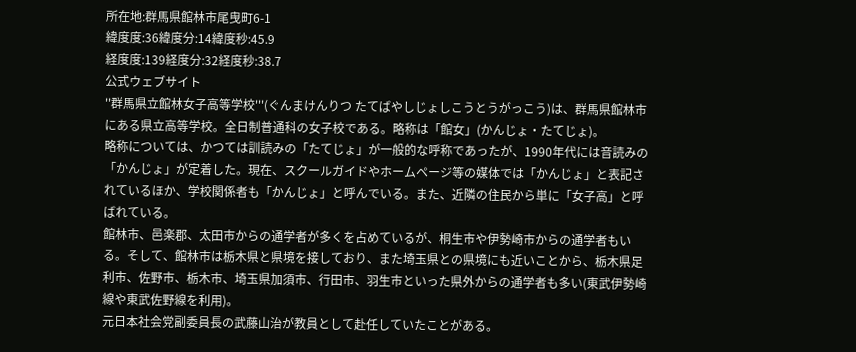所在地:群馬県館林市尾曳町6-1
緯度度:36緯度分:14緯度秒:45.9
経度度:139経度分:32経度秒:38.7
公式ウェブサイト
''群馬県立館林女子高等学校'''(ぐんまけんりつ たてばやしじょしこうとうがっこう)は、群馬県館林市にある県立高等学校。全日制普通科の女子校である。略称は「館女」(かんじょ・たてじょ)。
略称については、かつては訓読みの「たてじょ」が一般的な呼称であったが、1990年代には音読みの「かんじょ」が定着した。現在、スクールガイドやホームページ等の媒体では「かんじょ」と表記されているほか、学校関係者も「かんじょ」と呼んでいる。また、近隣の住民から単に「女子高」と呼ばれている。
館林市、邑楽郡、太田市からの通学者が多くを占めているが、桐生市や伊勢崎市からの通学者もいる。そして、館林市は栃木県と県境を接しており、また埼玉県との県境にも近いことから、栃木県足利市、佐野市、栃木市、埼玉県加須市、行田市、羽生市といった県外からの通学者も多い(東武伊勢崎線や東武佐野線を利用)。
元日本社会党副委員長の武藤山治が教員として赴任していたことがある。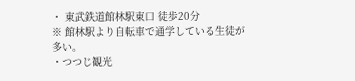・ 東武鉄道館林駅東口 徒歩20分
※ 館林駅より自転車で通学している生徒が多い。
・つつじ観光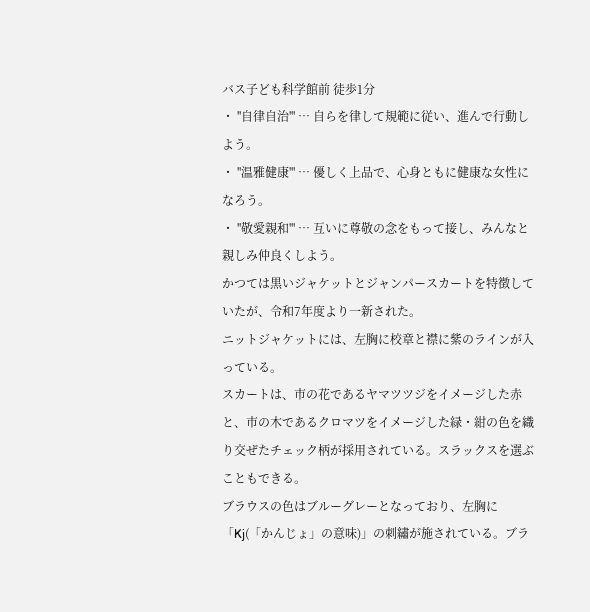バス子ども科学館前 徒歩1分
・ ''自律自治''' … 自らを律して規範に従い、進んで行動しよう。
・ ''温雅健康''' … 優しく上品で、心身ともに健康な女性になろう。
・ ''敬愛親和''' … 互いに尊敬の念をもって接し、みんなと親しみ仲良くしよう。
かつては黒いジャケットとジャンパースカートを特徴していたが、令和7年度より一新された。
ニットジャケットには、左胸に校章と襟に紫のラインが入っている。
スカートは、市の花であるヤマツツジをイメージした赤と、市の木であるクロマツをイメージした緑・紺の色を織り交ぜたチェック柄が採用されている。スラックスを選ぶこともできる。
ブラウスの色はブルーグレーとなっており、左胸に「Kj(「かんじょ」の意味)」の刺繡が施されている。ブラ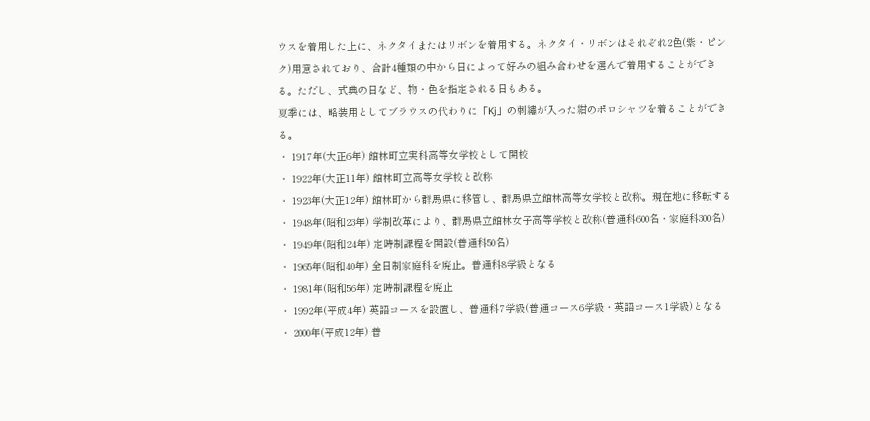ウスを着用した上に、ネクタイまたはリボンを着用する。ネクタイ・リボンはそれぞれ2色(紫・ピンク)用意されており、合計4種類の中から日によって好みの組み合わせを選んで着用することができる。ただし、式典の日など、物・色を指定される日もある。
夏季には、略装用としてブラウスの代わりに「Kj」の刺繡が入った紺のポロシャツを着ることができる。
・ 1917年(大正6年) 館林町立実科高等女学校として開校
・ 1922年(大正11年) 館林町立高等女学校と改称
・ 1923年(大正12年) 館林町から群馬県に移管し、群馬県立館林高等女学校と改称。現在地に移転する
・ 1948年(昭和23年) 学制改革により、群馬県立館林女子高等学校と改称(普通科600名・家庭科300名)
・ 1949年(昭和24年) 定時制課程を開設(普通科50名)
・ 1965年(昭和40年) 全日制家庭科を廃止。普通科8学級となる
・ 1981年(昭和56年) 定時制課程を廃止
・ 1992年(平成4年) 英語コースを設置し、普通科7学級(普通コース6学級・英語コース1学級)となる
・ 2000年(平成12年) 普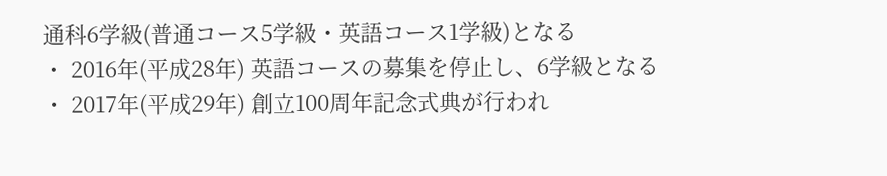通科6学級(普通コース5学級・英語コース1学級)となる
・ 2016年(平成28年) 英語コースの募集を停止し、6学級となる
・ 2017年(平成29年) 創立100周年記念式典が行われ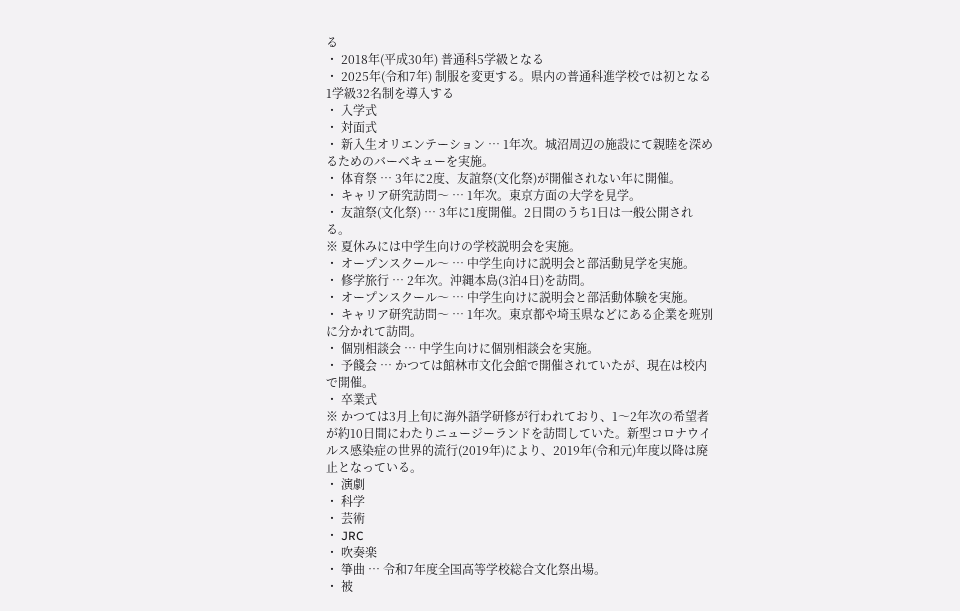る
・ 2018年(平成30年) 普通科5学級となる
・ 2025年(令和7年) 制服を変更する。県内の普通科進学校では初となる1学級32名制を導入する
・ 入学式
・ 対面式
・ 新入生オリエンテーション … 1年次。城沼周辺の施設にて親睦を深めるためのバーベキューを実施。
・ 体育祭 … 3年に2度、友誼祭(文化祭)が開催されない年に開催。
・ キャリア研究訪問〜 … 1年次。東京方面の大学を見学。
・ 友誼祭(文化祭) … 3年に1度開催。2日間のうち1日は一般公開される。
※ 夏休みには中学生向けの学校説明会を実施。
・ オープンスクール〜 … 中学生向けに説明会と部活動見学を実施。
・ 修学旅行 … 2年次。沖縄本島(3泊4日)を訪問。
・ オープンスクール〜 … 中学生向けに説明会と部活動体験を実施。
・ キャリア研究訪問〜 … 1年次。東京都や埼玉県などにある企業を班別に分かれて訪問。
・ 個別相談会 … 中学生向けに個別相談会を実施。
・ 予餞会 … かつては館林市文化会館で開催されていたが、現在は校内で開催。
・ 卒業式
※ かつては3月上旬に海外語学研修が行われており、1〜2年次の希望者が約10日間にわたりニュージーランドを訪問していた。新型コロナウイルス感染症の世界的流行(2019年)により、2019年(令和元)年度以降は廃止となっている。
・ 演劇
・ 科学
・ 芸術
・ JRC
・ 吹奏楽
・ 箏曲 … 令和7年度全国高等学校総合文化祭出場。
・ 被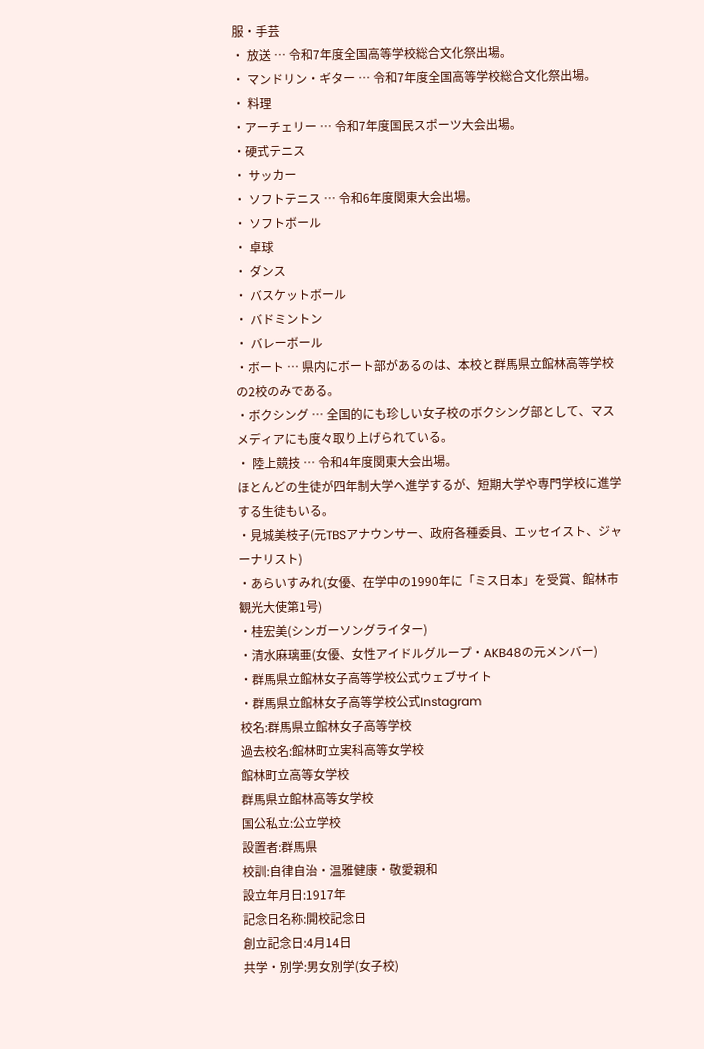服・手芸
・ 放送 … 令和7年度全国高等学校総合文化祭出場。
・ マンドリン・ギター … 令和7年度全国高等学校総合文化祭出場。
・ 料理
・アーチェリー … 令和7年度国民スポーツ大会出場。
・硬式テニス
・ サッカー
・ ソフトテニス … 令和6年度関東大会出場。
・ ソフトボール
・ 卓球
・ ダンス
・ バスケットボール
・ バドミントン
・ バレーボール
・ボート … 県内にボート部があるのは、本校と群馬県立館林高等学校の2校のみである。
・ボクシング … 全国的にも珍しい女子校のボクシング部として、マスメディアにも度々取り上げられている。
・ 陸上競技 … 令和4年度関東大会出場。
ほとんどの生徒が四年制大学へ進学するが、短期大学や専門学校に進学する生徒もいる。
・見城美枝子(元TBSアナウンサー、政府各種委員、エッセイスト、ジャーナリスト)
・あらいすみれ(女優、在学中の1990年に「ミス日本」を受賞、館林市観光大使第1号)
・桂宏美(シンガーソングライター)
・清水麻璃亜(女優、女性アイドルグループ・AKB48の元メンバー)
・群馬県立館林女子高等学校公式ウェブサイト
・群馬県立館林女子高等学校公式Instagram
校名:群馬県立館林女子高等学校
過去校名:館林町立実科高等女学校
館林町立高等女学校
群馬県立館林高等女学校
国公私立:公立学校
設置者:群馬県
校訓:自律自治・温雅健康・敬愛親和
設立年月日:1917年
記念日名称:開校記念日
創立記念日:4月14日
共学・別学:男女別学(女子校)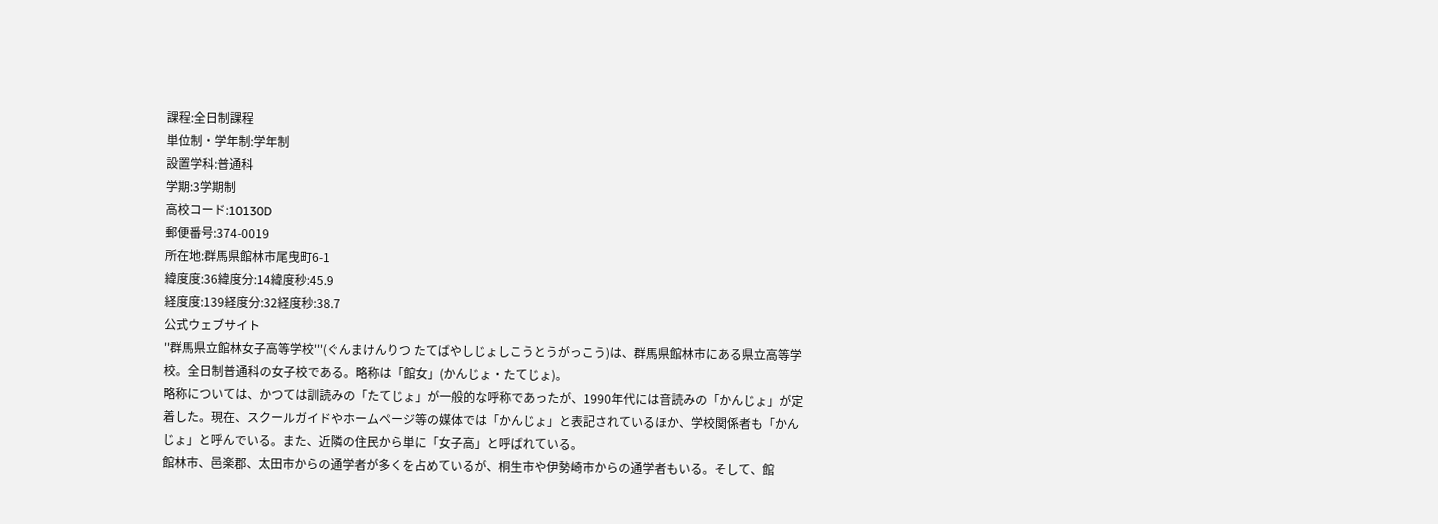課程:全日制課程
単位制・学年制:学年制
設置学科:普通科
学期:3学期制
高校コード:10130D
郵便番号:374-0019
所在地:群馬県館林市尾曳町6-1
緯度度:36緯度分:14緯度秒:45.9
経度度:139経度分:32経度秒:38.7
公式ウェブサイト
''群馬県立館林女子高等学校'''(ぐんまけんりつ たてばやしじょしこうとうがっこう)は、群馬県館林市にある県立高等学校。全日制普通科の女子校である。略称は「館女」(かんじょ・たてじょ)。
略称については、かつては訓読みの「たてじょ」が一般的な呼称であったが、1990年代には音読みの「かんじょ」が定着した。現在、スクールガイドやホームページ等の媒体では「かんじょ」と表記されているほか、学校関係者も「かんじょ」と呼んでいる。また、近隣の住民から単に「女子高」と呼ばれている。
館林市、邑楽郡、太田市からの通学者が多くを占めているが、桐生市や伊勢崎市からの通学者もいる。そして、館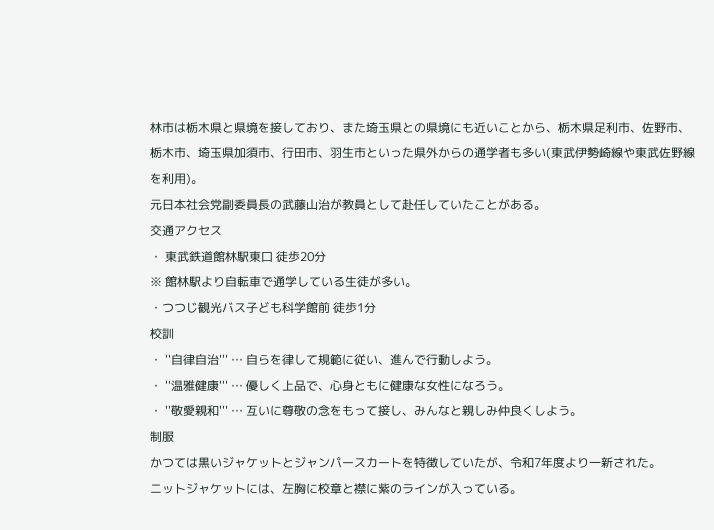林市は栃木県と県境を接しており、また埼玉県との県境にも近いことから、栃木県足利市、佐野市、栃木市、埼玉県加須市、行田市、羽生市といった県外からの通学者も多い(東武伊勢崎線や東武佐野線を利用)。
元日本社会党副委員長の武藤山治が教員として赴任していたことがある。
交通アクセス
・ 東武鉄道館林駅東口 徒歩20分
※ 館林駅より自転車で通学している生徒が多い。
・つつじ観光バス子ども科学館前 徒歩1分
校訓
・ ''自律自治''' … 自らを律して規範に従い、進んで行動しよう。
・ ''温雅健康''' … 優しく上品で、心身ともに健康な女性になろう。
・ ''敬愛親和''' … 互いに尊敬の念をもって接し、みんなと親しみ仲良くしよう。
制服
かつては黒いジャケットとジャンパースカートを特徴していたが、令和7年度より一新された。
ニットジャケットには、左胸に校章と襟に紫のラインが入っている。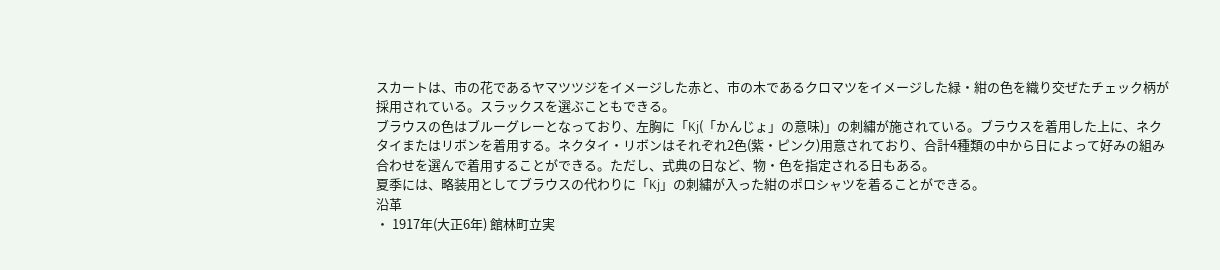スカートは、市の花であるヤマツツジをイメージした赤と、市の木であるクロマツをイメージした緑・紺の色を織り交ぜたチェック柄が採用されている。スラックスを選ぶこともできる。
ブラウスの色はブルーグレーとなっており、左胸に「Kj(「かんじょ」の意味)」の刺繡が施されている。ブラウスを着用した上に、ネクタイまたはリボンを着用する。ネクタイ・リボンはそれぞれ2色(紫・ピンク)用意されており、合計4種類の中から日によって好みの組み合わせを選んで着用することができる。ただし、式典の日など、物・色を指定される日もある。
夏季には、略装用としてブラウスの代わりに「Kj」の刺繡が入った紺のポロシャツを着ることができる。
沿革
・ 1917年(大正6年) 館林町立実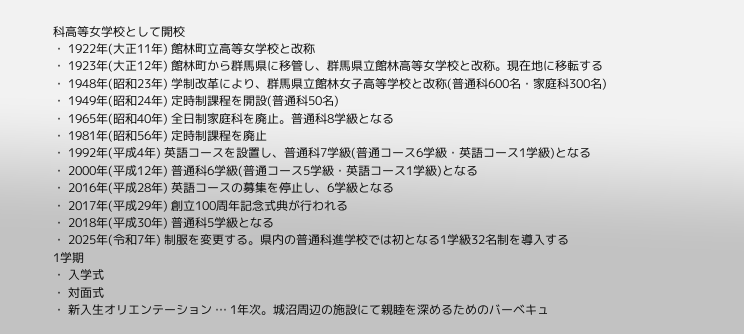科高等女学校として開校
・ 1922年(大正11年) 館林町立高等女学校と改称
・ 1923年(大正12年) 館林町から群馬県に移管し、群馬県立館林高等女学校と改称。現在地に移転する
・ 1948年(昭和23年) 学制改革により、群馬県立館林女子高等学校と改称(普通科600名・家庭科300名)
・ 1949年(昭和24年) 定時制課程を開設(普通科50名)
・ 1965年(昭和40年) 全日制家庭科を廃止。普通科8学級となる
・ 1981年(昭和56年) 定時制課程を廃止
・ 1992年(平成4年) 英語コースを設置し、普通科7学級(普通コース6学級・英語コース1学級)となる
・ 2000年(平成12年) 普通科6学級(普通コース5学級・英語コース1学級)となる
・ 2016年(平成28年) 英語コースの募集を停止し、6学級となる
・ 2017年(平成29年) 創立100周年記念式典が行われる
・ 2018年(平成30年) 普通科5学級となる
・ 2025年(令和7年) 制服を変更する。県内の普通科進学校では初となる1学級32名制を導入する
1学期
・ 入学式
・ 対面式
・ 新入生オリエンテーション … 1年次。城沼周辺の施設にて親睦を深めるためのバーベキュ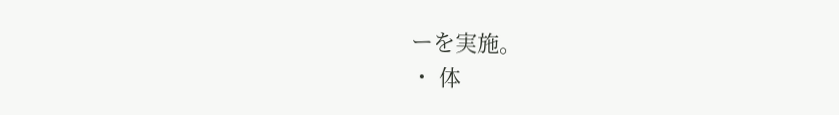ーを実施。
・ 体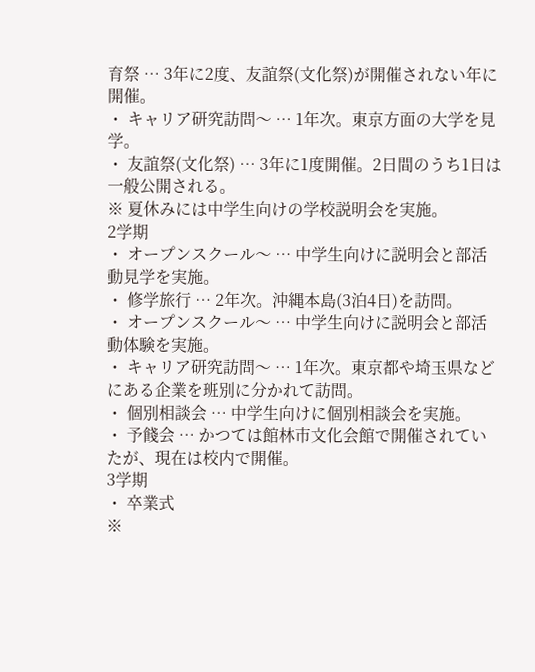育祭 … 3年に2度、友誼祭(文化祭)が開催されない年に開催。
・ キャリア研究訪問〜 … 1年次。東京方面の大学を見学。
・ 友誼祭(文化祭) … 3年に1度開催。2日間のうち1日は一般公開される。
※ 夏休みには中学生向けの学校説明会を実施。
2学期
・ オープンスクール〜 … 中学生向けに説明会と部活動見学を実施。
・ 修学旅行 … 2年次。沖縄本島(3泊4日)を訪問。
・ オープンスクール〜 … 中学生向けに説明会と部活動体験を実施。
・ キャリア研究訪問〜 … 1年次。東京都や埼玉県などにある企業を班別に分かれて訪問。
・ 個別相談会 … 中学生向けに個別相談会を実施。
・ 予餞会 … かつては館林市文化会館で開催されていたが、現在は校内で開催。
3学期
・ 卒業式
※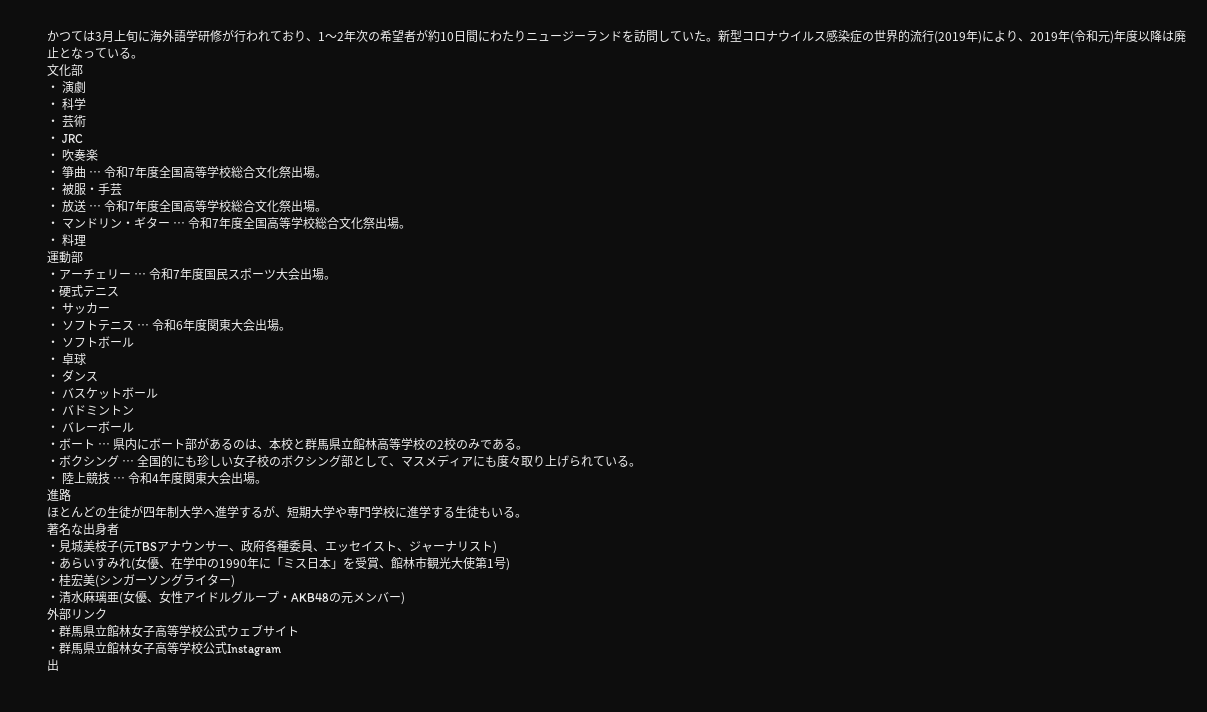かつては3月上旬に海外語学研修が行われており、1〜2年次の希望者が約10日間にわたりニュージーランドを訪問していた。新型コロナウイルス感染症の世界的流行(2019年)により、2019年(令和元)年度以降は廃止となっている。
文化部
・ 演劇
・ 科学
・ 芸術
・ JRC
・ 吹奏楽
・ 箏曲 … 令和7年度全国高等学校総合文化祭出場。
・ 被服・手芸
・ 放送 … 令和7年度全国高等学校総合文化祭出場。
・ マンドリン・ギター … 令和7年度全国高等学校総合文化祭出場。
・ 料理
運動部
・アーチェリー … 令和7年度国民スポーツ大会出場。
・硬式テニス
・ サッカー
・ ソフトテニス … 令和6年度関東大会出場。
・ ソフトボール
・ 卓球
・ ダンス
・ バスケットボール
・ バドミントン
・ バレーボール
・ボート … 県内にボート部があるのは、本校と群馬県立館林高等学校の2校のみである。
・ボクシング … 全国的にも珍しい女子校のボクシング部として、マスメディアにも度々取り上げられている。
・ 陸上競技 … 令和4年度関東大会出場。
進路
ほとんどの生徒が四年制大学へ進学するが、短期大学や専門学校に進学する生徒もいる。
著名な出身者
・見城美枝子(元TBSアナウンサー、政府各種委員、エッセイスト、ジャーナリスト)
・あらいすみれ(女優、在学中の1990年に「ミス日本」を受賞、館林市観光大使第1号)
・桂宏美(シンガーソングライター)
・清水麻璃亜(女優、女性アイドルグループ・AKB48の元メンバー)
外部リンク
・群馬県立館林女子高等学校公式ウェブサイト
・群馬県立館林女子高等学校公式Instagram
出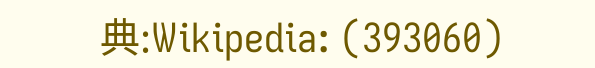典:Wikipedia: (393060)